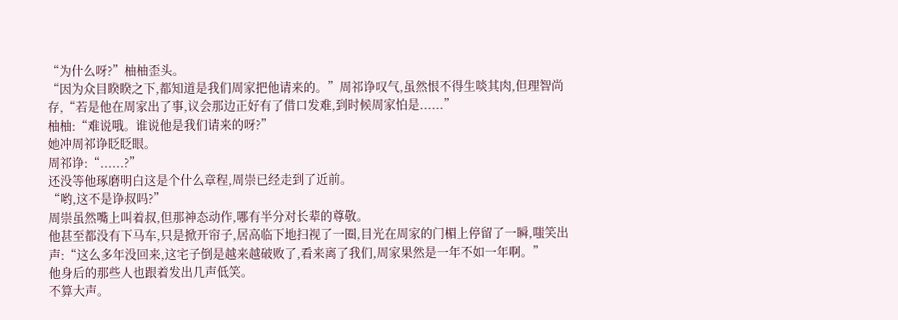“为什么呀?”柚柚歪头。
“因为众目睽睽之下,都知道是我们周家把他请来的。”周祁诤叹气,虽然恨不得生啖其肉,但理智尚存,“若是他在周家出了事,议会那边正好有了借口发难,到时候周家怕是......”
柚柚:“难说哦。谁说他是我们请来的呀?”
她冲周祁诤眨眨眼。
周祁诤:“......?”
还没等他琢磨明白这是个什么章程,周崇已经走到了近前。
“哟,这不是诤叔吗?”
周崇虽然嘴上叫着叔,但那神态动作,哪有半分对长辈的尊敬。
他甚至都没有下马车,只是掀开帘子,居高临下地扫视了一圈,目光在周家的门楣上停留了一瞬,嗤笑出声:“这么多年没回来,这宅子倒是越来越破败了,看来离了我们,周家果然是一年不如一年啊。”
他身后的那些人也跟着发出几声低笑。
不算大声。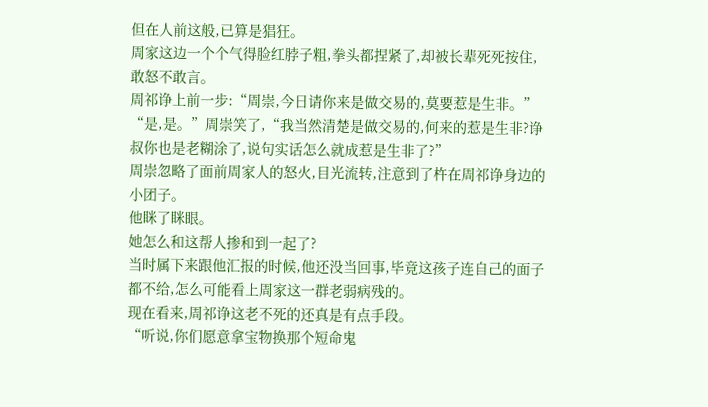但在人前这般,已算是猖狂。
周家这边一个个气得脸红脖子粗,拳头都捏紧了,却被长辈死死按住,敢怒不敢言。
周祁诤上前一步:“周崇,今日请你来是做交易的,莫要惹是生非。”
“是,是。”周崇笑了,“我当然清楚是做交易的,何来的惹是生非?诤叔你也是老糊涂了,说句实话怎么就成惹是生非了?”
周崇忽略了面前周家人的怒火,目光流转,注意到了杵在周祁诤身边的小团子。
他眯了眯眼。
她怎么和这帮人掺和到一起了?
当时属下来跟他汇报的时候,他还没当回事,毕竟这孩子连自己的面子都不给,怎么可能看上周家这一群老弱病残的。
现在看来,周祁诤这老不死的还真是有点手段。
“听说,你们愿意拿宝物换那个短命鬼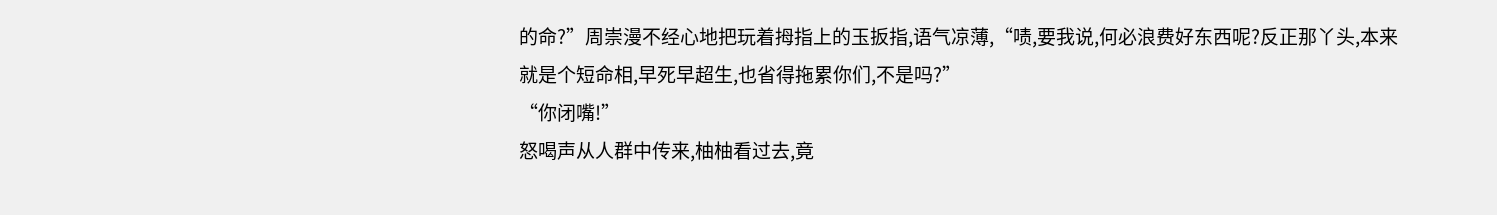的命?”周崇漫不经心地把玩着拇指上的玉扳指,语气凉薄,“啧,要我说,何必浪费好东西呢?反正那丫头,本来就是个短命相,早死早超生,也省得拖累你们,不是吗?”
“你闭嘴!”
怒喝声从人群中传来,柚柚看过去,竟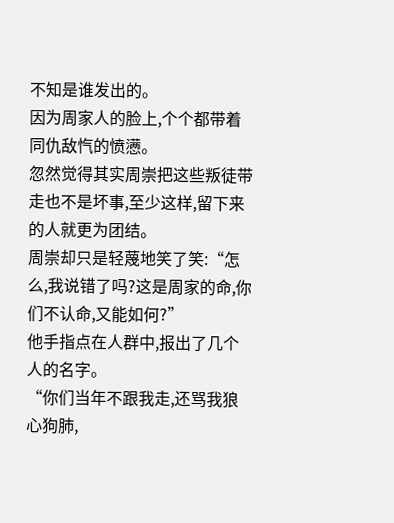不知是谁发出的。
因为周家人的脸上,个个都带着同仇敌忾的愤懑。
忽然觉得其实周崇把这些叛徒带走也不是坏事,至少这样,留下来的人就更为团结。
周崇却只是轻蔑地笑了笑:“怎么,我说错了吗?这是周家的命,你们不认命,又能如何?”
他手指点在人群中,报出了几个人的名字。
“你们当年不跟我走,还骂我狼心狗肺,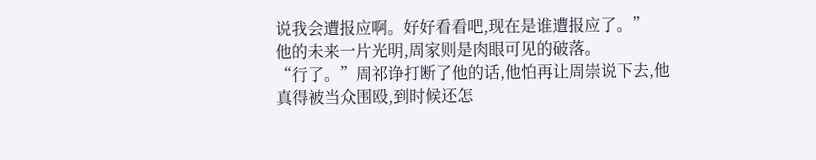说我会遭报应啊。好好看看吧,现在是谁遭报应了。”
他的未来一片光明,周家则是肉眼可见的破落。
“行了。”周祁诤打断了他的话,他怕再让周崇说下去,他真得被当众围殴,到时候还怎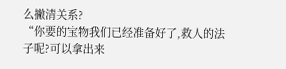么撇清关系?
“你要的宝物我们已经准备好了,救人的法子呢?可以拿出来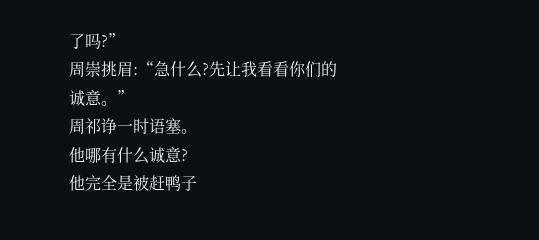了吗?”
周崇挑眉:“急什么?先让我看看你们的诚意。”
周祁诤一时语塞。
他哪有什么诚意?
他完全是被赶鸭子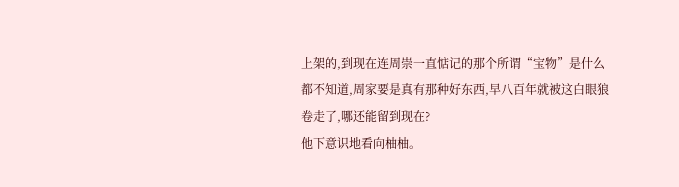上架的,到现在连周崇一直惦记的那个所谓“宝物”是什么都不知道,周家要是真有那种好东西,早八百年就被这白眼狼卷走了,哪还能留到现在?
他下意识地看向柚柚。